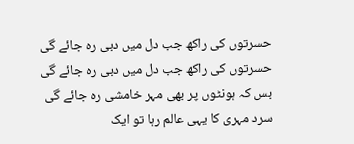حسرتوں کی راکھ جب دل میں دبی رہ جائے گی
حسرتوں کی راکھ جب دل میں دبی رہ جائے گی
بس کہ ہونٹوں پر بھی مہر خامشی رہ جائے گی
سرد مہری کا یہی عالم رہا تو ایک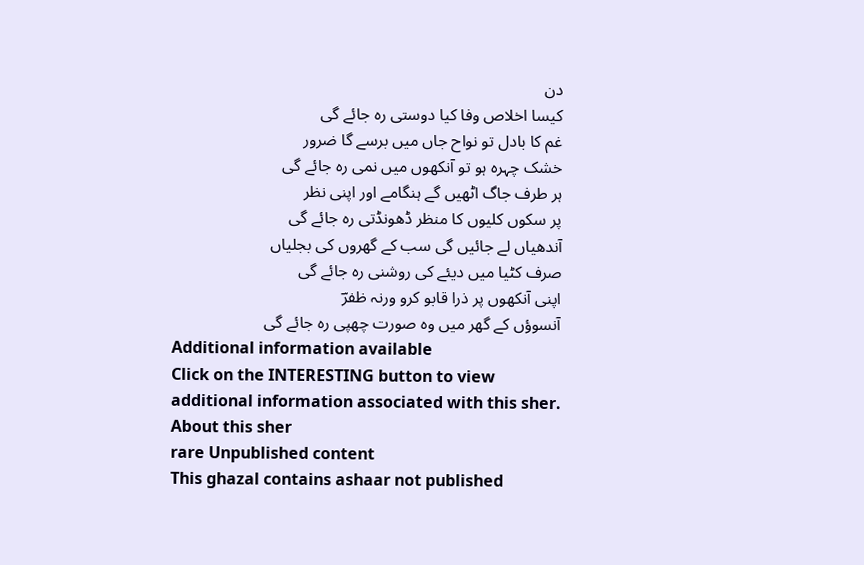دن
کیسا اخلاص وفا کیا دوستی رہ جائے گی
غم کا بادل تو نواح جاں میں برسے گا ضرور
خشک چہرہ ہو تو آنکھوں میں نمی رہ جائے گی
ہر طرف جاگ اٹھیں گے ہنگامے اور اپنی نظر
پر سکوں کلیوں کا منظر ڈھونڈتی رہ جائے گی
آندھیاں لے جائیں گی سب کے گھروں کی بجلیاں
صرف کٹیا میں دیئے کی روشنی رہ جائے گی
اپنی آنکھوں پر ذرا قابو کرو ورنہ ظفرؔ
آنسوؤں کے گھر میں وہ صورت چھپی رہ جائے گی
Additional information available
Click on the INTERESTING button to view additional information associated with this sher.
About this sher
rare Unpublished content
This ghazal contains ashaar not published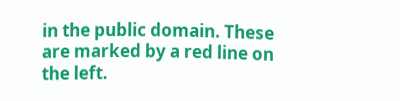in the public domain. These are marked by a red line on the left.